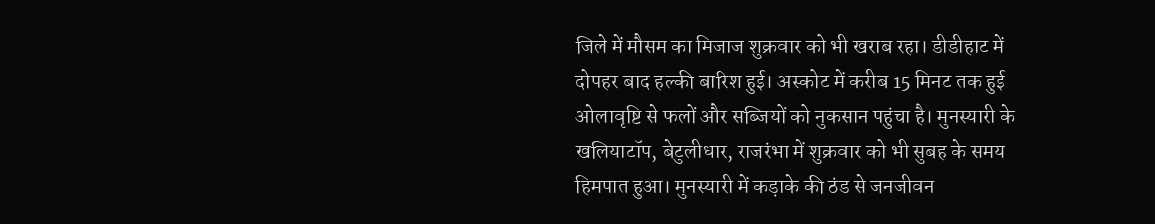जिले में मौसम का मिजाज शुक्रवार को भी खराब रहा। डीडीहाट में दोपहर बाद हल्की बारिश हुई। अस्कोट में करीब 15 मिनट तक हुई ओलावृष्टि से फलों और सब्जियों को नुकसान पहुंचा है। मुनस्यारी के खलियाटॉप, बेटुलीधार, राजरंभा में शुक्रवार को भी सुबह के समय हिमपात हुआ। मुनस्यारी में कड़ाके की ठंड से जनजीवन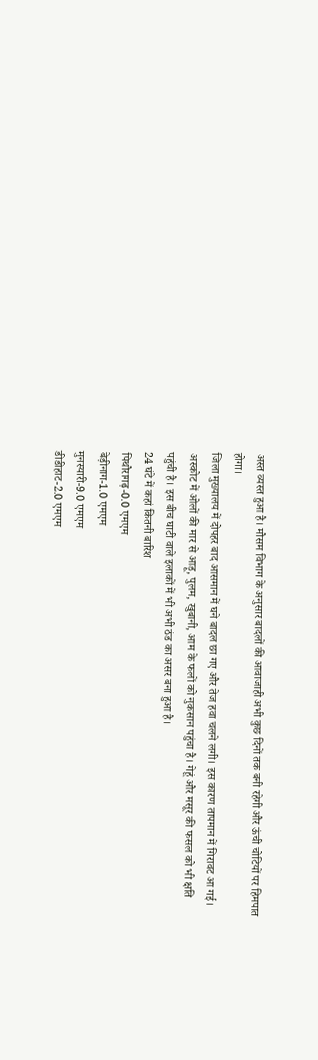अस्त व्यस्त हुआ है। मौसम विभाग के अनुसार बादलों की आवाजाही अभी कुछ दिनों तक बनी रहेगी और ऊंची चोटियों पर हिमपात होगा।
जिला मुख्यालय में दोपहर बाद आसमान में घने बादल छा गए और तेज हवा चलने लगी। इस कारण तापमान में गिरावट आ गई। अस्कोट में ओलों की मार से आड़ू, पुलम, खुबानी, आम के फलों को नुकसान पहुंचा है। गेहूं और मसूर की फसल को भी क्षति पहुंची है। इस बीच घाटी वाले इलाकों में भी अभी ठंड का असर बना हुआ है।
24 घंटे में कहां कितनी बारिश
पिथौरागढ़-0.0 एमएम
बेड़ीनाग-1.0 एमएम
मुनस्यारी-9.0 एमएम
डीडीहाट-2.0 एमएम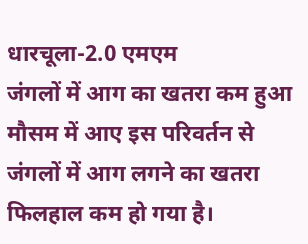धारचूला-2.0 एमएम
जंगलों में आग का खतरा कम हुआ
मौसम में आए इस परिवर्तन से जंगलों में आग लगने का खतरा फिलहाल कम हो गया है।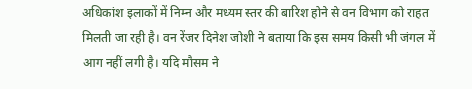अधिकांश इलाकों में निम्न और मध्यम स्तर की बारिश होने से वन विभाग को राहत मिलती जा रही है। वन रेंजर दिनेश जोशी ने बताया कि इस समय किसी भी जंगल में आग नहीं लगी है। यदि मौसम ने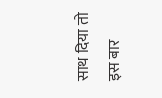साथ दिया तो इस बार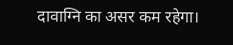दावाग्नि का असर कम रहेगा।